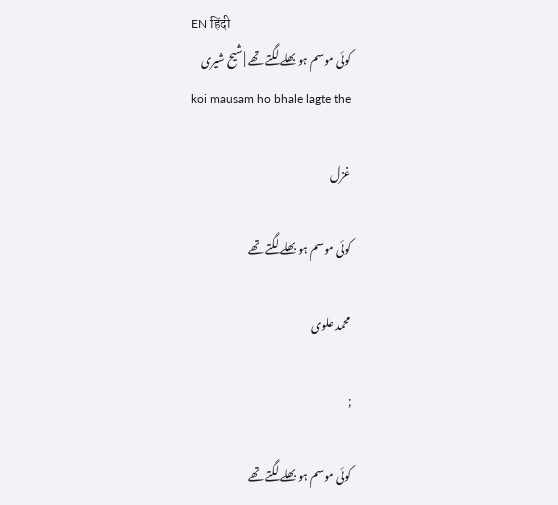EN हिंदी
کوئی موسم ہو بھلے لگتے تھے | شیح شیری
koi mausam ho bhale lagte the

غزل

کوئی موسم ہو بھلے لگتے تھے

محمد علوی

;

کوئی موسم ہو بھلے لگتے تھے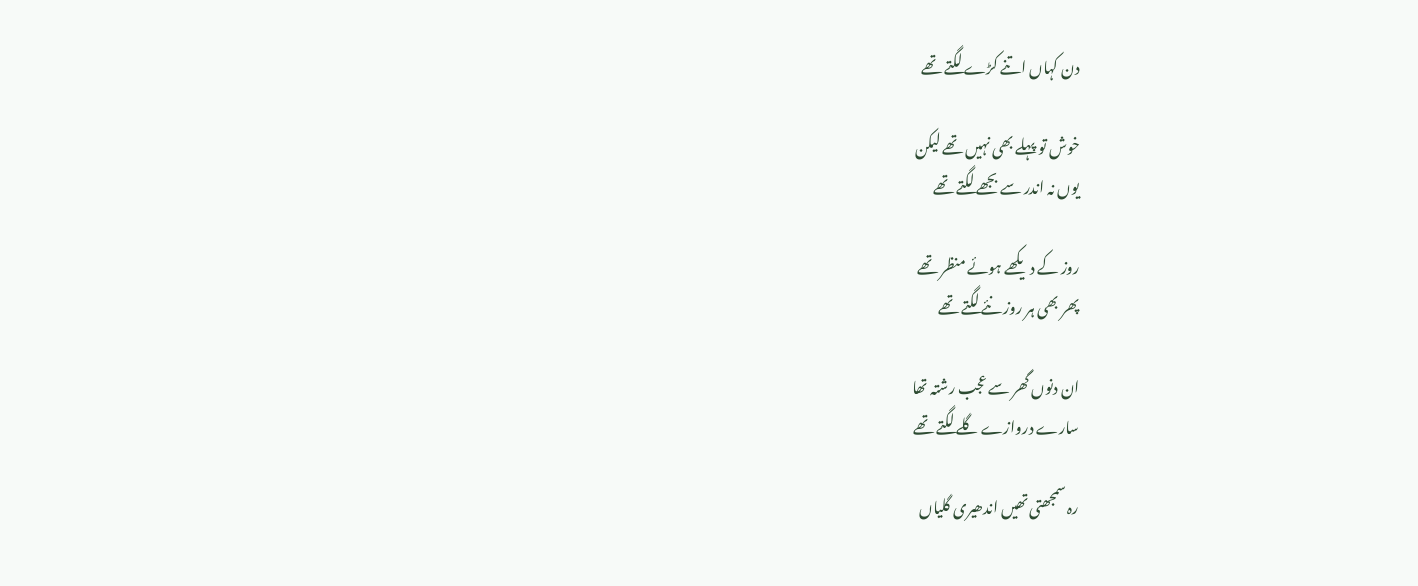دن کہاں اتنے کڑے لگتے تھے

خوش تو پہلے بھی نہیں تھے لیکن
یوں نہ اندر سے بجھے لگتے تھے

روز کے دیکھے ہوئے منظر تھے
پھر بھی ہر روز نئے لگتے تھے

ان دنوں گھر سے عجب رشتہ تھا
سارے دروازے گلے لگتے تھے

رہ سمجھتی تھیں اندھیری گلیاں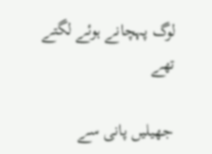لوگ پہچانے ہوئے لگتے تھے

جھیلیں پانی سے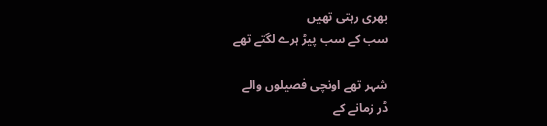بھری رہتی تھیں
سب کے سب پیڑ ہرے لگتے تھے

شہر تھے اونچی فصیلوں والے
ڈر زمانے کے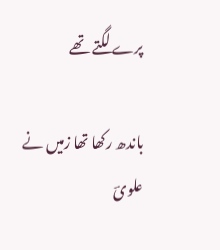پرے لگتے تھے

باندھ رکھا تھا زمیں نے علویؔ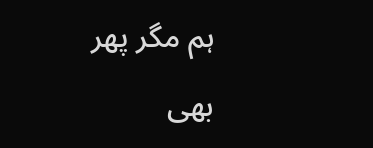ہم مگر پھر بھی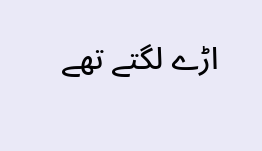اڑے لگتے تھے